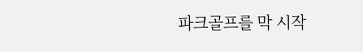파크골프를 막 시작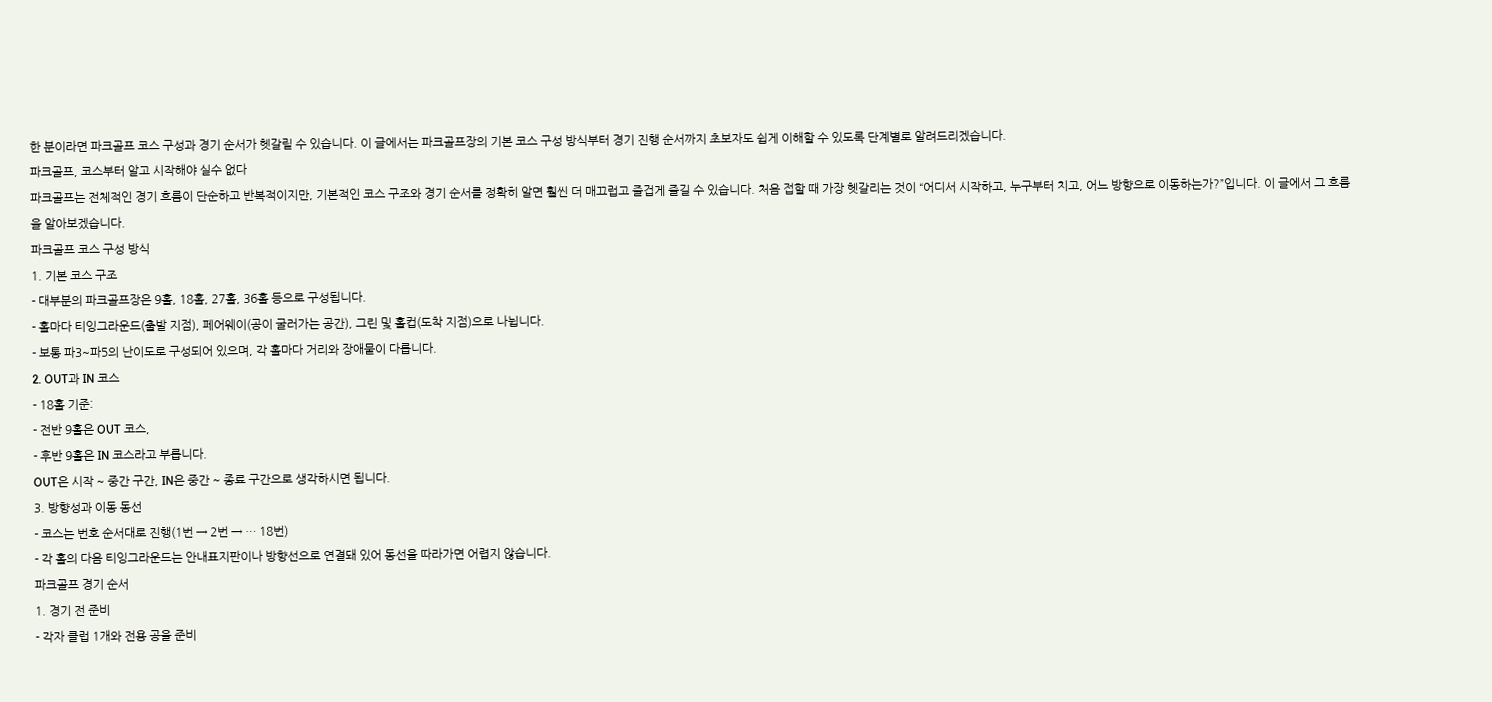한 분이라면 파크골프 코스 구성과 경기 순서가 헷갈릴 수 있습니다. 이 글에서는 파크골프장의 기본 코스 구성 방식부터 경기 진행 순서까지 초보자도 쉽게 이해할 수 있도록 단계별로 알려드리겠습니다.
파크골프, 코스부터 알고 시작해야 실수 없다
파크골프는 전체적인 경기 흐름이 단순하고 반복적이지만, 기본적인 코스 구조와 경기 순서를 정확히 알면 훨씬 더 매끄럽고 즐겁게 즐길 수 있습니다. 처음 접할 때 가장 헷갈리는 것이 “어디서 시작하고, 누구부터 치고, 어느 방향으로 이동하는가?”입니다. 이 글에서 그 흐름을 알아보겠습니다.
파크골프 코스 구성 방식
1. 기본 코스 구조
- 대부분의 파크골프장은 9홀, 18홀, 27홀, 36홀 등으로 구성됩니다.
- 홀마다 티잉그라운드(출발 지점), 페어웨이(공이 굴러가는 공간), 그린 및 홀컵(도착 지점)으로 나뉩니다.
- 보통 파3~파5의 난이도로 구성되어 있으며, 각 홀마다 거리와 장애물이 다릅니다.
2. OUT과 IN 코스
- 18홀 기준:
- 전반 9홀은 OUT 코스,
- 후반 9홀은 IN 코스라고 부릅니다.
OUT은 시작 ~ 중간 구간, IN은 중간 ~ 종료 구간으로 생각하시면 됩니다.
3. 방향성과 이동 동선
- 코스는 번호 순서대로 진행(1번 → 2번 → … 18번)
- 각 홀의 다음 티잉그라운드는 안내표지판이나 방향선으로 연결돼 있어 동선을 따라가면 어렵지 않습니다.
파크골프 경기 순서
1. 경기 전 준비
- 각자 클럽 1개와 전용 공을 준비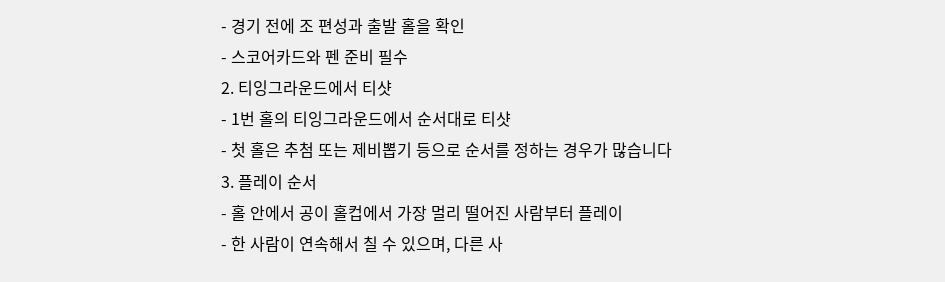- 경기 전에 조 편성과 출발 홀을 확인
- 스코어카드와 펜 준비 필수
2. 티잉그라운드에서 티샷
- 1번 홀의 티잉그라운드에서 순서대로 티샷
- 첫 홀은 추첨 또는 제비뽑기 등으로 순서를 정하는 경우가 많습니다
3. 플레이 순서
- 홀 안에서 공이 홀컵에서 가장 멀리 떨어진 사람부터 플레이
- 한 사람이 연속해서 칠 수 있으며, 다른 사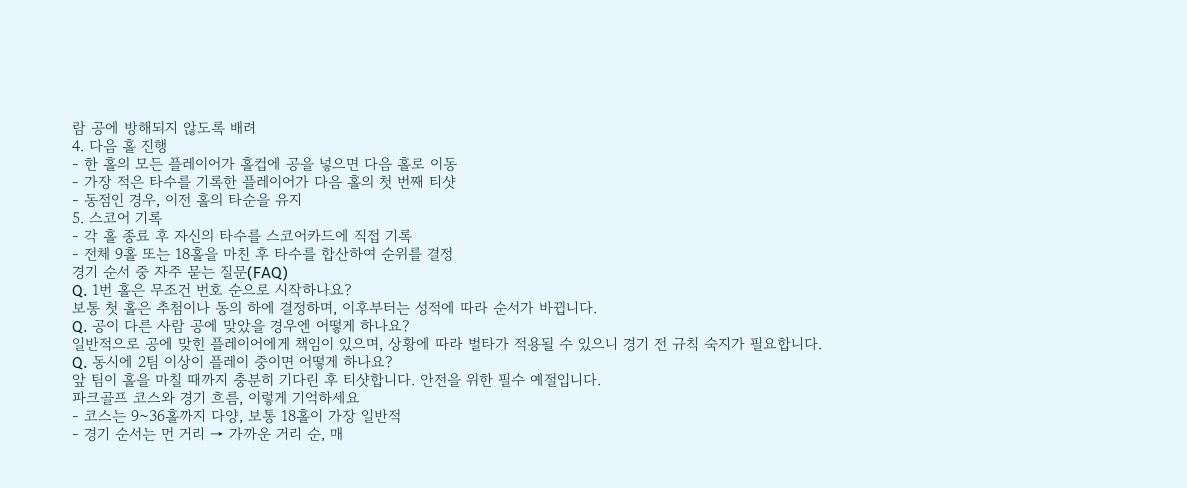람 공에 방해되지 않도록 배려
4. 다음 홀 진행
- 한 홀의 모든 플레이어가 홀컵에 공을 넣으면 다음 홀로 이동
- 가장 적은 타수를 기록한 플레이어가 다음 홀의 첫 번째 티샷
- 동점인 경우, 이전 홀의 타순을 유지
5. 스코어 기록
- 각 홀 종료 후 자신의 타수를 스코어카드에 직접 기록
- 전체 9홀 또는 18홀을 마친 후 타수를 합산하여 순위를 결정
경기 순서 중 자주 묻는 질문(FAQ)
Q. 1번 홀은 무조건 번호 순으로 시작하나요?
보통 첫 홀은 추첨이나 동의 하에 결정하며, 이후부터는 성적에 따라 순서가 바뀝니다.
Q. 공이 다른 사람 공에 맞았을 경우엔 어떻게 하나요?
일반적으로 공에 맞힌 플레이어에게 책임이 있으며, 상황에 따라 벌타가 적용될 수 있으니 경기 전 규칙 숙지가 필요합니다.
Q. 동시에 2팀 이상이 플레이 중이면 어떻게 하나요?
앞 팀이 홀을 마칠 때까지 충분히 기다린 후 티샷합니다. 안전을 위한 필수 예절입니다.
파크골프 코스와 경기 흐름, 이렇게 기억하세요
- 코스는 9~36홀까지 다양, 보통 18홀이 가장 일반적
- 경기 순서는 먼 거리 → 가까운 거리 순, 매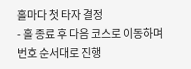홀마다 첫 타자 결정
- 홀 종료 후 다음 코스로 이동하며 번호 순서대로 진행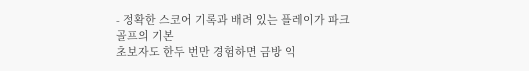- 정확한 스코어 기록과 배려 있는 플레이가 파크골프의 기본
초보자도 한두 번만 경험하면 금방 익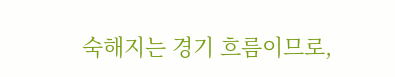숙해지는 경기 흐름이므로,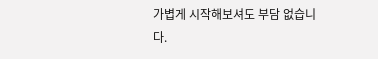가볍게 시작해보셔도 부담 없습니다.